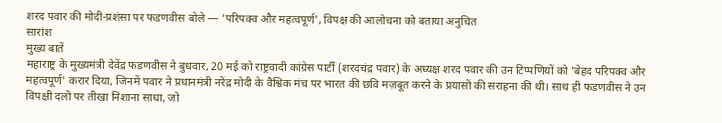शरद पवार की मोदी-प्रशंसा पर फडणवीस बोले — 'परिपक्व और महत्वपूर्ण', विपक्ष की आलोचना को बताया अनुचित
सारांश
मुख्य बातें
महाराष्ट्र के मुख्यमंत्री देवेंद्र फडणवीस ने बुधवार, 20 मई को राष्ट्रवादी कांग्रेस पार्टी (शरदचंद्र पवार) के अध्यक्ष शरद पवार की उन टिप्पणियों को 'बेहद परिपक्व और महत्वपूर्ण' करार दिया, जिनमें पवार ने प्रधानमंत्री नरेंद्र मोदी के वैश्विक मंच पर भारत की छवि मज़बूत करने के प्रयासों की सराहना की थी। साथ ही फडणवीस ने उन विपक्षी दलों पर तीखा निशाना साधा, जो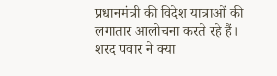प्रधानमंत्री की विदेश यात्राओं की लगातार आलोचना करते रहे हैं।
शरद पवार ने क्या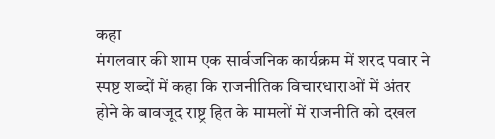कहा
मंगलवार की शाम एक सार्वजनिक कार्यक्रम में शरद पवार ने स्पष्ट शब्दों में कहा कि राजनीतिक विचारधाराओं में अंतर होने के बावजूद राष्ट्र हित के मामलों में राजनीति को दखल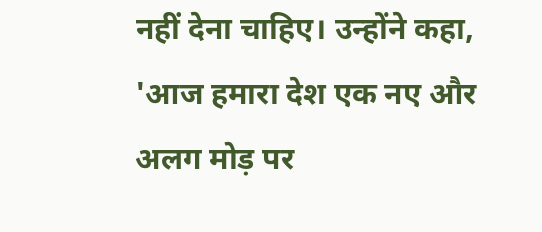नहीं देना चाहिए। उन्होंने कहा, 'आज हमारा देश एक नए और अलग मोड़ पर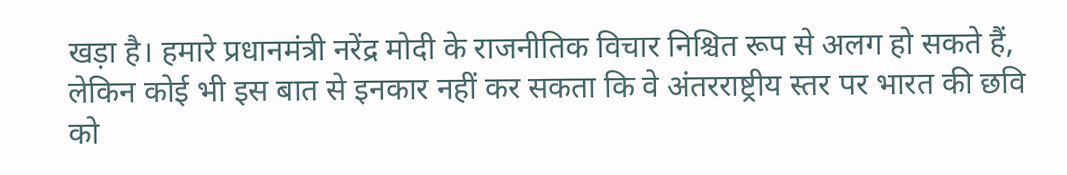खड़ा है। हमारे प्रधानमंत्री नरेंद्र मोदी के राजनीतिक विचार निश्चित रूप से अलग हो सकते हैं, लेकिन कोई भी इस बात से इनकार नहीं कर सकता कि वे अंतरराष्ट्रीय स्तर पर भारत की छवि को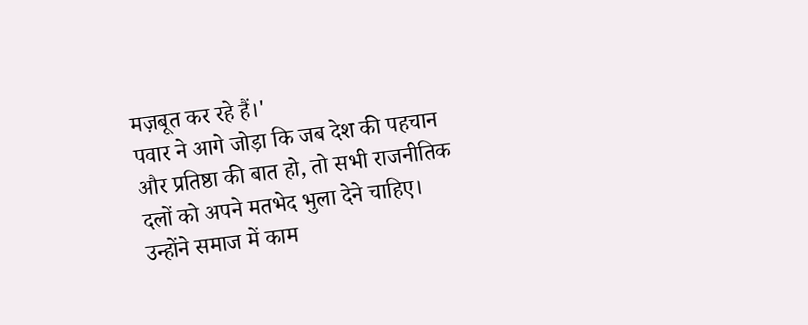मज़बूत कर रहे हैं।'
पवार ने आगे जोड़ा कि जब देश की पहचान और प्रतिष्ठा की बात हो, तो सभी राजनीतिक दलों को अपने मतभेद भुला देने चाहिए। उन्होंने समाज में काम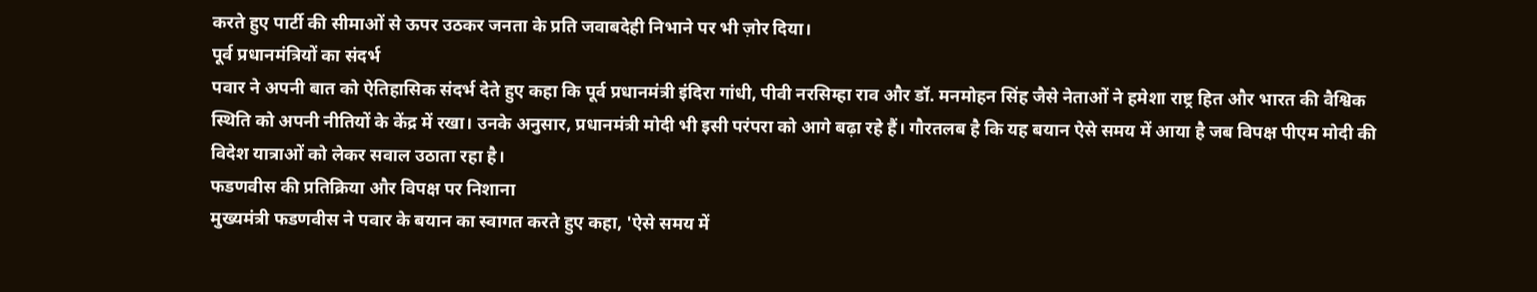करते हुए पार्टी की सीमाओं से ऊपर उठकर जनता के प्रति जवाबदेही निभाने पर भी ज़ोर दिया।
पूर्व प्रधानमंत्रियों का संदर्भ
पवार ने अपनी बात को ऐतिहासिक संदर्भ देते हुए कहा कि पूर्व प्रधानमंत्री इंदिरा गांधी, पीवी नरसिम्हा राव और डॉ. मनमोहन सिंह जैसे नेताओं ने हमेशा राष्ट्र हित और भारत की वैश्विक स्थिति को अपनी नीतियों के केंद्र में रखा। उनके अनुसार, प्रधानमंत्री मोदी भी इसी परंपरा को आगे बढ़ा रहे हैं। गौरतलब है कि यह बयान ऐसे समय में आया है जब विपक्ष पीएम मोदी की विदेश यात्राओं को लेकर सवाल उठाता रहा है।
फडणवीस की प्रतिक्रिया और विपक्ष पर निशाना
मुख्यमंत्री फडणवीस ने पवार के बयान का स्वागत करते हुए कहा, 'ऐसे समय में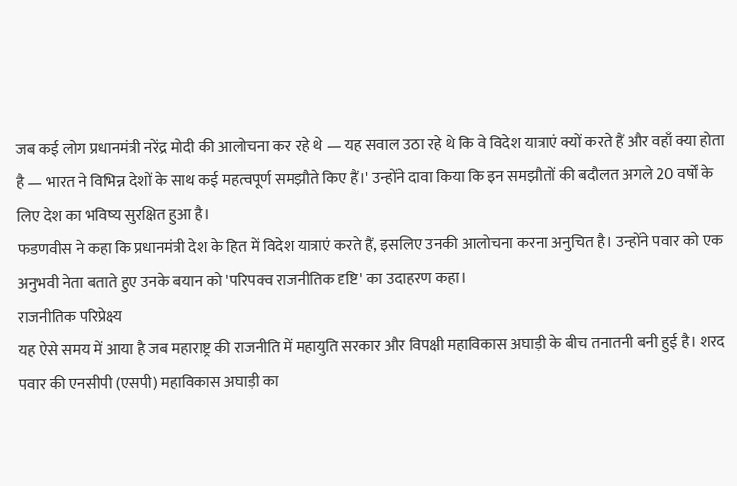जब कई लोग प्रधानमंत्री नरेंद्र मोदी की आलोचना कर रहे थे — यह सवाल उठा रहे थे कि वे विदेश यात्राएं क्यों करते हैं और वहाँ क्या होता है — भारत ने विभिन्न देशों के साथ कई महत्वपूर्ण समझौते किए हैं।' उन्होंने दावा किया कि इन समझौतों की बदौलत अगले 20 वर्षों के लिए देश का भविष्य सुरक्षित हुआ है।
फडणवीस ने कहा कि प्रधानमंत्री देश के हित में विदेश यात्राएं करते हैं, इसलिए उनकी आलोचना करना अनुचित है। उन्होंने पवार को एक अनुभवी नेता बताते हुए उनके बयान को 'परिपक्व राजनीतिक दृष्टि' का उदाहरण कहा।
राजनीतिक परिप्रेक्ष्य
यह ऐसे समय में आया है जब महाराष्ट्र की राजनीति में महायुति सरकार और विपक्षी महाविकास अघाड़ी के बीच तनातनी बनी हुई है। शरद पवार की एनसीपी (एसपी) महाविकास अघाड़ी का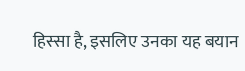हिस्सा है, इसलिए उनका यह बयान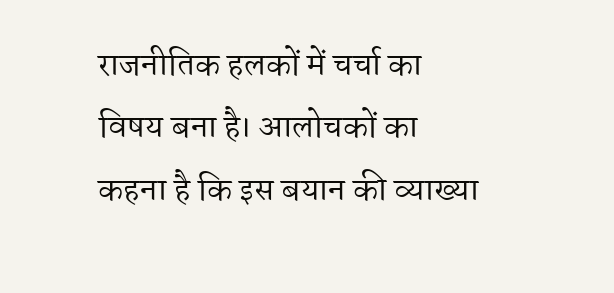राजनीतिक हलकों में चर्चा का विषय बना है। आलोचकों का कहना है कि इस बयान की व्याख्या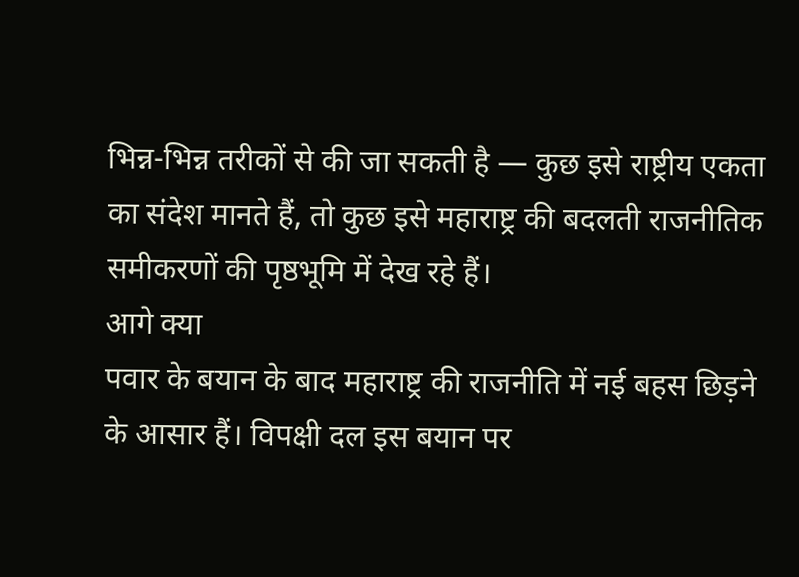भिन्न-भिन्न तरीकों से की जा सकती है — कुछ इसे राष्ट्रीय एकता का संदेश मानते हैं, तो कुछ इसे महाराष्ट्र की बदलती राजनीतिक समीकरणों की पृष्ठभूमि में देख रहे हैं।
आगे क्या
पवार के बयान के बाद महाराष्ट्र की राजनीति में नई बहस छिड़ने के आसार हैं। विपक्षी दल इस बयान पर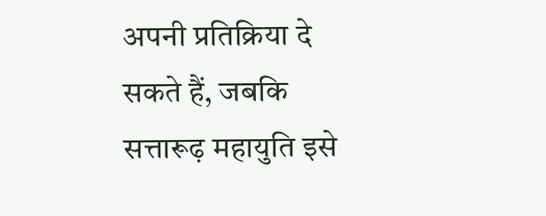अपनी प्रतिक्रिया दे सकते हैं, जबकि सत्तारूढ़ महायुति इसे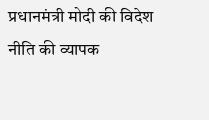प्रधानमंत्री मोदी की विदेश नीति की व्यापक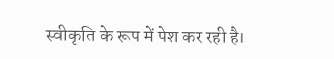स्वीकृति के रूप में पेश कर रही है।